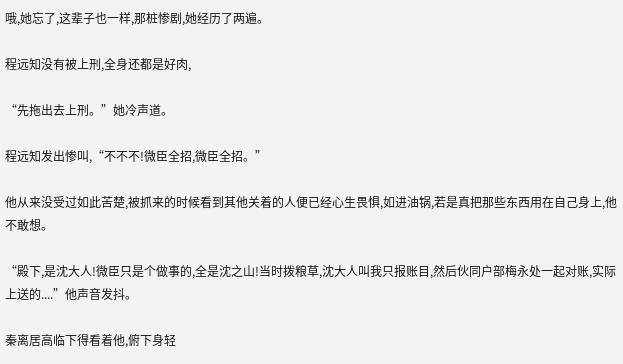哦,她忘了,这辈子也一样,那桩惨剧,她经历了两遍。

程远知没有被上刑,全身还都是好肉,

“先拖出去上刑。”她冷声道。

程远知发出惨叫,“不不不!微臣全招,微臣全招。”

他从来没受过如此苦楚,被抓来的时候看到其他关着的人便已经心生畏惧,如进油锅,若是真把那些东西用在自己身上,他不敢想。

“殿下,是沈大人!微臣只是个做事的,全是沈之山!当时拨粮草,沈大人叫我只报账目,然后伙同户部梅永处一起对账,实际上送的....”他声音发抖。

秦离居高临下得看着他,俯下身轻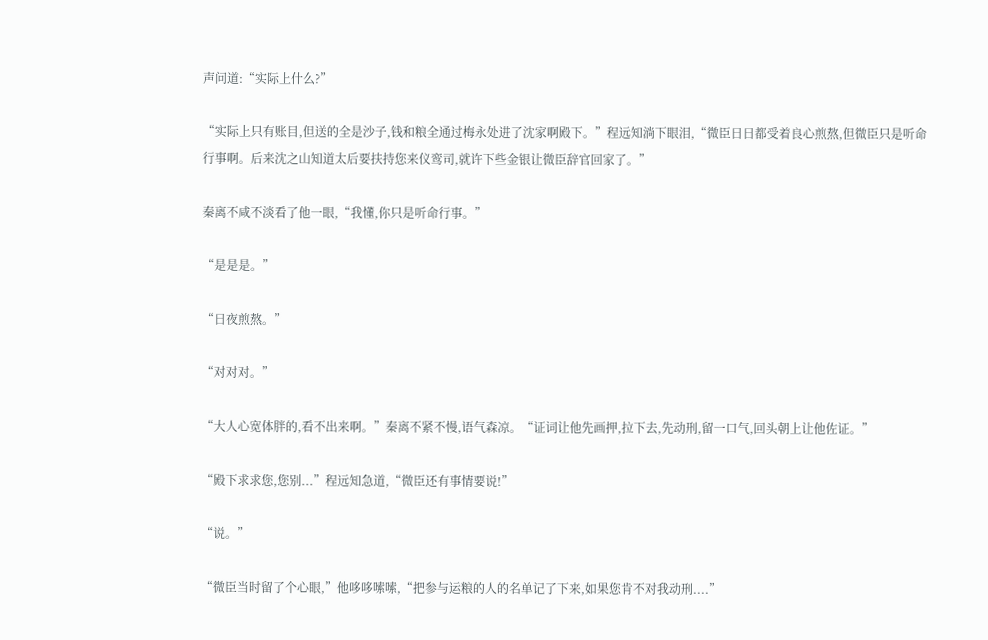声问道:“实际上什么?”

“实际上只有账目,但送的全是沙子,钱和粮全通过梅永处进了沈家啊殿下。”程远知淌下眼泪,“微臣日日都受着良心煎熬,但微臣只是听命行事啊。后来沈之山知道太后要扶持您来仪鸾司,就许下些金银让微臣辞官回家了。”

秦离不咸不淡看了他一眼,“我懂,你只是听命行事。”

“是是是。”

“日夜煎熬。”

“对对对。”

“大人心宽体胖的,看不出来啊。”秦离不紧不慢,语气森凉。“证词让他先画押,拉下去,先动刑,留一口气,回头朝上让他佐证。”

“殿下求求您,您别...”程远知急道,“微臣还有事情要说!”

“说。”

“微臣当时留了个心眼,”他哆哆嗦嗦,“把参与运粮的人的名单记了下来,如果您肯不对我动刑....”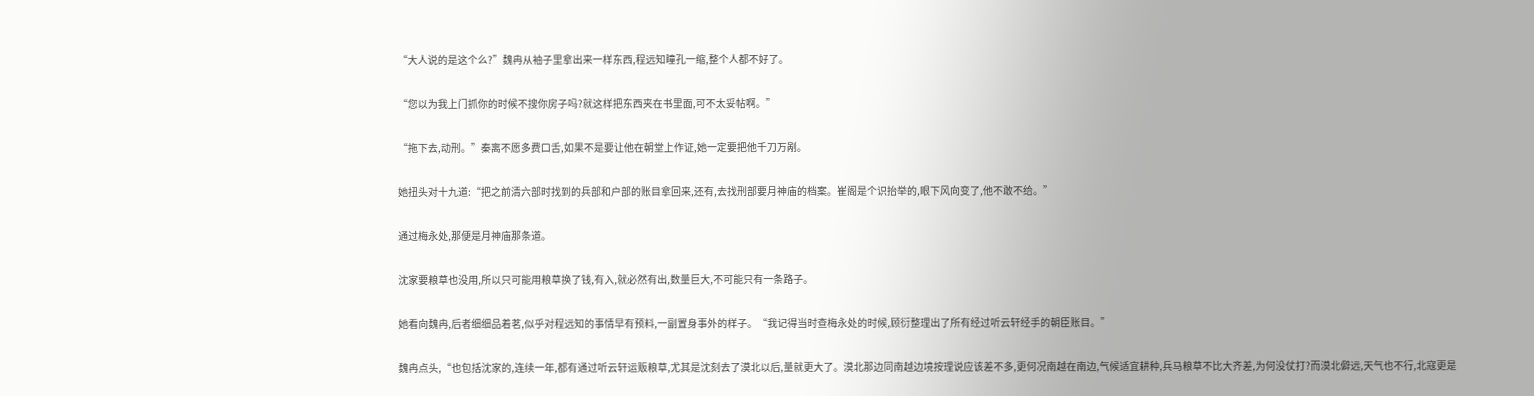“大人说的是这个么?”魏冉从袖子里拿出来一样东西,程远知瞳孔一缩,整个人都不好了。

“您以为我上门抓你的时候不搜你房子吗?就这样把东西夹在书里面,可不太妥帖啊。”

“拖下去,动刑。”秦离不愿多费口舌,如果不是要让他在朝堂上作证,她一定要把他千刀万剐。

她扭头对十九道:“把之前清六部时找到的兵部和户部的账目拿回来,还有,去找刑部要月神庙的档案。崔阁是个识抬举的,眼下风向变了,他不敢不给。”

通过梅永处,那便是月神庙那条道。

沈家要粮草也没用,所以只可能用粮草换了钱,有入,就必然有出,数量巨大,不可能只有一条路子。

她看向魏冉,后者细细品着茗,似乎对程远知的事情早有预料,一副置身事外的样子。“我记得当时查梅永处的时候,顾衍整理出了所有经过听云轩经手的朝臣账目。”

魏冉点头,“也包括沈家的,连续一年,都有通过听云轩运贩粮草,尤其是沈刻去了漠北以后,量就更大了。漠北那边同南越边境按理说应该差不多,更何况南越在南边,气候适宜耕种,兵马粮草不比大齐差,为何没仗打?而漠北僻远,天气也不行,北寇更是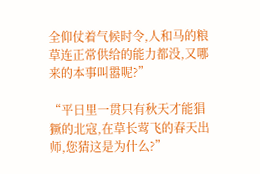全仰仗着气候时令,人和马的粮草连正常供给的能力都没,又哪来的本事叫嚣呢?”

“平日里一贯只有秋天才能猖獗的北寇,在草长莺飞的春天出师,您猜这是为什么?”